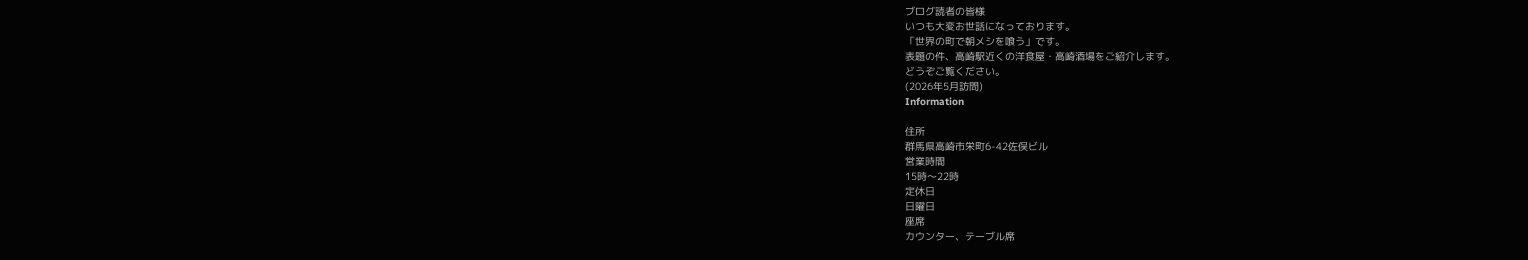ブログ読者の皆様
いつも大変お世話になっております。
「世界の町で朝メシを喰う」です。
表題の件、高崎駅近くの洋食屋・高崎酒場をご紹介します。
どうぞご覧ください。
(2026年5月訪問)
Information

住所
群馬県高崎市栄町6-42佐俣ビル
営業時間
15時〜22時
定休日
日曜日
座席
カウンター、テーブル席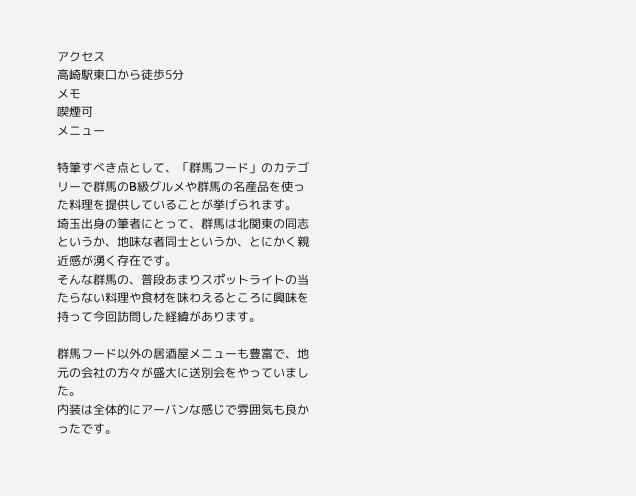アクセス
高崎駅東口から徒歩5分
メモ
喫煙可
メニュー

特筆すべき点として、「群馬フード」のカテゴリーで群馬のB級グルメや群馬の名産品を使った料理を提供していることが挙げられます。
埼玉出身の筆者にとって、群馬は北関東の同志というか、地味な者同士というか、とにかく親近感が湧く存在です。
そんな群馬の、普段あまりスポットライトの当たらない料理や食材を味わえるところに興味を持って今回訪問した経緯があります。

群馬フード以外の居酒屋メニューも豊富で、地元の会社の方々が盛大に送別会をやっていました。
内装は全体的にアーバンな感じで雰囲気も良かったです。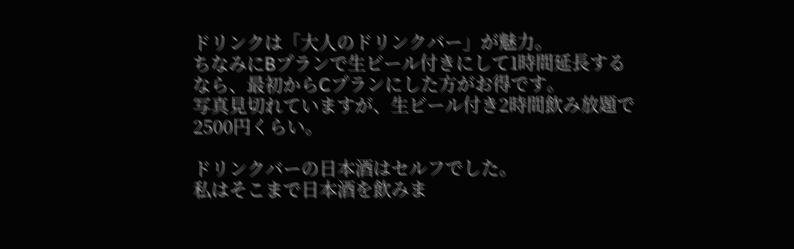ドリンクは「大人のドリンクバー」が魅力。
ちなみにBプランで生ビール付きにして1時間延長するなら、最初からCプランにした方がお得です。
写真見切れていますが、生ビール付き2時間飲み放題で2500円くらい。

ドリンクバーの日本酒はセルフでした。
私はそこまで日本酒を飲みま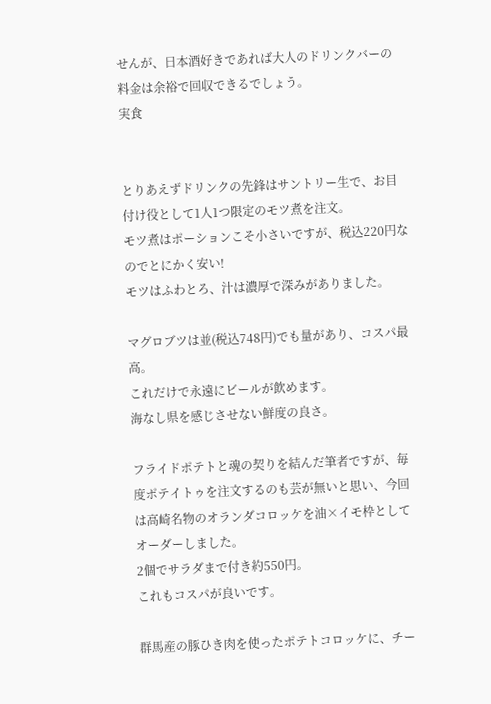せんが、日本酒好きであれば大人のドリンクバーの料金は余裕で回収できるでしょう。
実食


とりあえずドリンクの先鋒はサントリー生で、お目付け役として1人1つ限定のモツ煮を注文。
モツ煮はポーションこそ小さいですが、税込220円なのでとにかく安い!
モツはふわとろ、汁は濃厚で深みがありました。

マグロブツは並(税込748円)でも量があり、コスパ最高。
これだけで永遠にビールが飲めます。
海なし県を感じさせない鮮度の良さ。

フライドポテトと魂の契りを結んだ筆者ですが、毎度ポテイトゥを注文するのも芸が無いと思い、今回は高崎名物のオランダコロッケを油×イモ枠としてオーダーしました。
2個でサラダまで付き約550円。
これもコスパが良いです。

群馬産の豚ひき肉を使ったポテトコロッケに、チー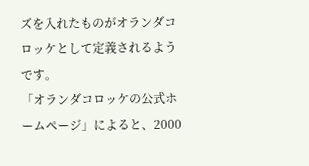ズを入れたものがオランダコロッケとして定義されるようです。
「オランダコロッケの公式ホームページ」によると、2000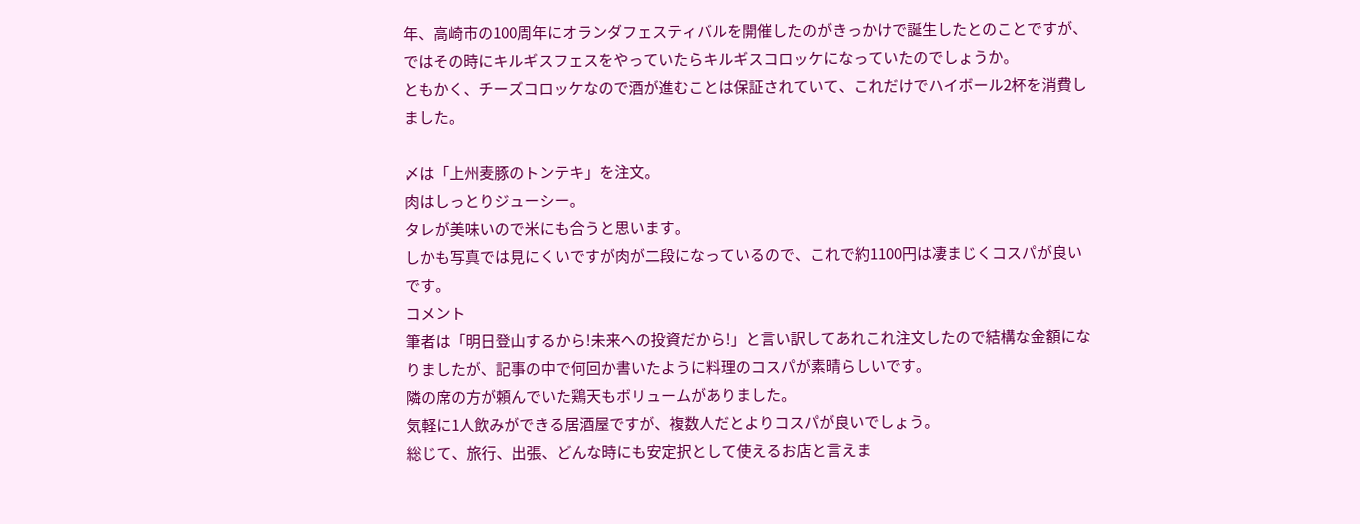年、高崎市の100周年にオランダフェスティバルを開催したのがきっかけで誕生したとのことですが、ではその時にキルギスフェスをやっていたらキルギスコロッケになっていたのでしょうか。
ともかく、チーズコロッケなので酒が進むことは保証されていて、これだけでハイボール2杯を消費しました。

〆は「上州麦豚のトンテキ」を注文。
肉はしっとりジューシー。
タレが美味いので米にも合うと思います。
しかも写真では見にくいですが肉が二段になっているので、これで約1100円は凄まじくコスパが良いです。
コメント
筆者は「明日登山するから!未来への投資だから!」と言い訳してあれこれ注文したので結構な金額になりましたが、記事の中で何回か書いたように料理のコスパが素晴らしいです。
隣の席の方が頼んでいた鶏天もボリュームがありました。
気軽に1人飲みができる居酒屋ですが、複数人だとよりコスパが良いでしょう。
総じて、旅行、出張、どんな時にも安定択として使えるお店と言えま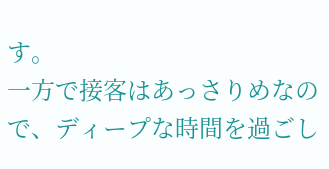す。
一方で接客はあっさりめなので、ディープな時間を過ごし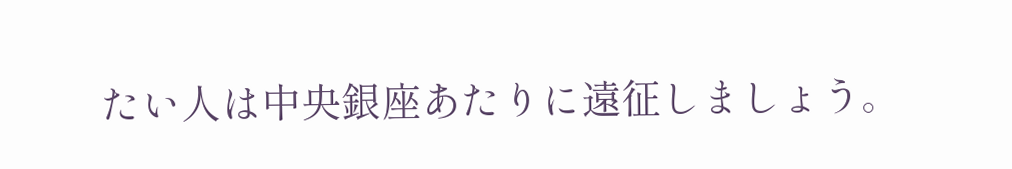たい人は中央銀座あたりに遠征しましょう。